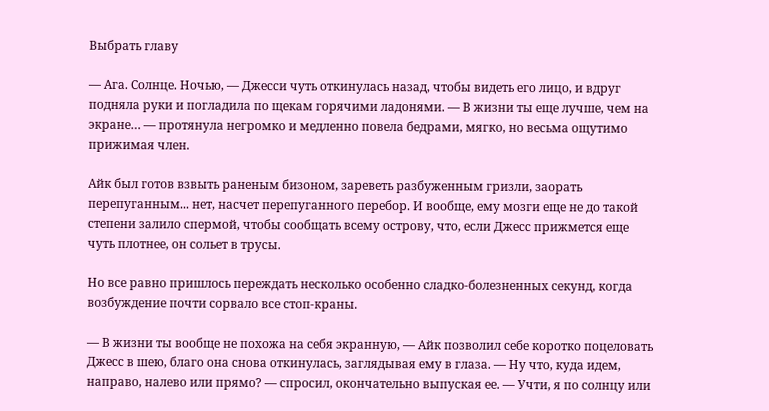Выбрать главу

— Ага. Солнце. Ночью, — Джесси чуть откинулась назад, чтобы видеть его лицо, и вдруг подняла руки и погладила по щекам горячими ладонями. — В жизни ты еще лучше, чем на экране… — протянула негромко и медленно повела бедрами, мягко, но весьма ощутимо прижимая член.

Айк был готов взвыть раненым бизоном, зареветь разбуженным гризли, заорать перепуганным... нет, насчет перепуганного перебор. И вообще, ему мозги еще не до такой степени залило спермой, чтобы сообщать всему острову, что, если Джесс прижмется еще чуть плотнее, он сольет в трусы.

Но все равно пришлось переждать несколько особенно сладко-болезненных секунд, когда возбуждение почти сорвало все стоп-краны.

— В жизни ты вообще не похожа на себя экранную, — Айк позволил себе коротко поцеловать Джесс в шею, благо она снова откинулась, заглядывая ему в глаза. — Ну что, куда идем, направо, налево или прямо? — спросил, окончательно выпуская ее. — Учти, я по солнцу или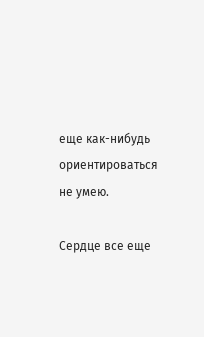еще как-нибудь ориентироваться не умею.

Сердце все еще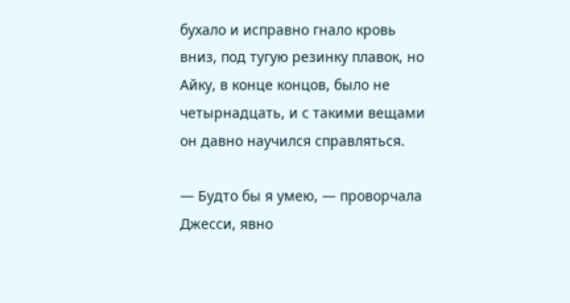бухало и исправно гнало кровь вниз, под тугую резинку плавок, но Айку, в конце концов, было не четырнадцать, и с такими вещами он давно научился справляться.

— Будто бы я умею, — проворчала Джесси, явно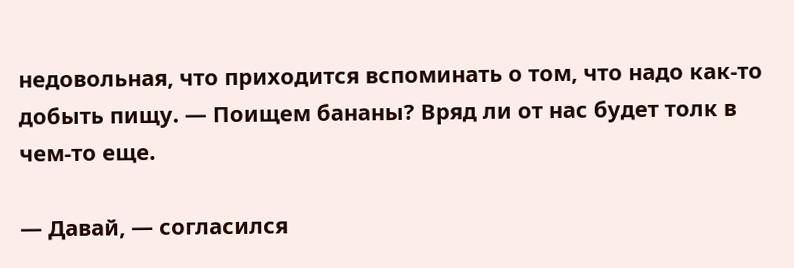недовольная, что приходится вспоминать о том, что надо как-то добыть пищу. — Поищем бананы? Вряд ли от нас будет толк в чем-то еще.

— Давай, — согласился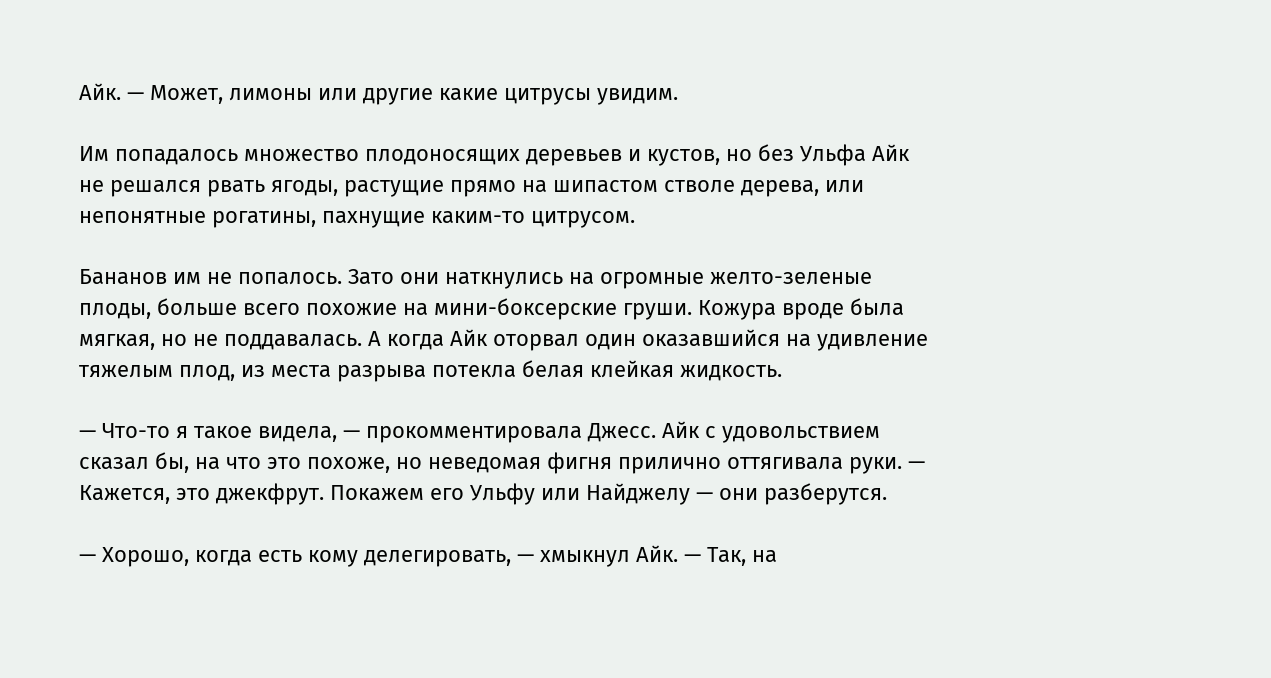Айк. — Может, лимоны или другие какие цитрусы увидим.

Им попадалось множество плодоносящих деревьев и кустов, но без Ульфа Айк не решался рвать ягоды, растущие прямо на шипастом стволе дерева, или непонятные рогатины, пахнущие каким-то цитрусом.

Бананов им не попалось. Зато они наткнулись на огромные желто-зеленые плоды, больше всего похожие на мини-боксерские груши. Кожура вроде была мягкая, но не поддавалась. А когда Айк оторвал один оказавшийся на удивление тяжелым плод, из места разрыва потекла белая клейкая жидкость.

— Что-то я такое видела, — прокомментировала Джесс. Айк с удовольствием сказал бы, на что это похоже, но неведомая фигня прилично оттягивала руки. — Кажется, это джекфрут. Покажем его Ульфу или Найджелу — они разберутся.

— Хорошо, когда есть кому делегировать, — хмыкнул Айк. — Так, на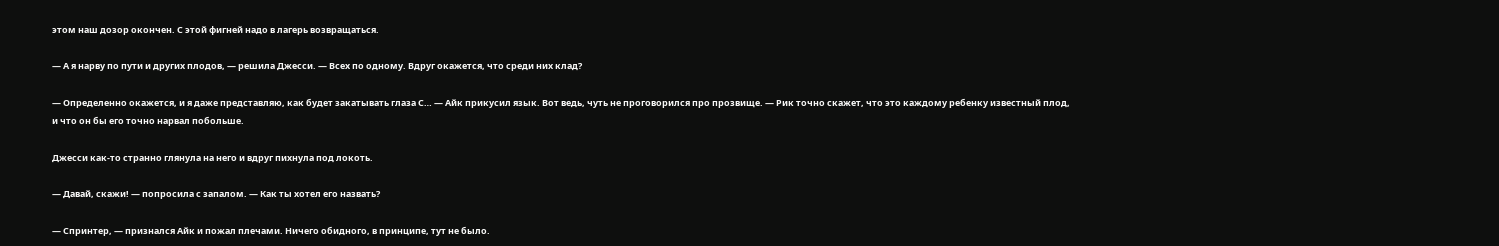этом наш дозор окончен. С этой фигней надо в лагерь возвращаться.

— А я нарву по пути и других плодов, — решила Джесси. — Всех по одному. Вдруг окажется, что среди них клад?

— Определенно окажется, и я даже представляю, как будет закатывать глаза С… — Айк прикусил язык. Вот ведь, чуть не проговорился про прозвище. — Рик точно скажет, что это каждому ребенку известный плод, и что он бы его точно нарвал побольше.

Джесси как-то странно глянула на него и вдруг пихнула под локоть.

— Давай, скажи! — попросила с запалом. — Как ты хотел его назвать?

— Спринтер, — признался Айк и пожал плечами. Ничего обидного, в принципе, тут не было.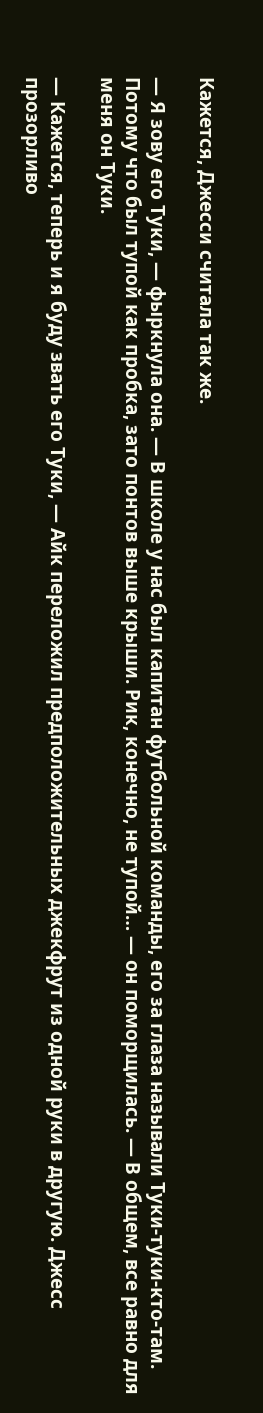Кажется, Джесси считала так же.

— Я зову его Туки, — фыркнула она. — В школе у нас был капитан футбольной команды, его за глаза называли Туки-туки-кто-там. Потому что был тупой как пробка, зато понтов выше крыши. Рик, конечно, не тупой… — он поморщилась. — В общем, все равно для меня он Туки.

— Кажется, теперь и я буду звать его Туки, — Айк переложил предположительных джекфрут из одной руки в другую. Джесс прозорливо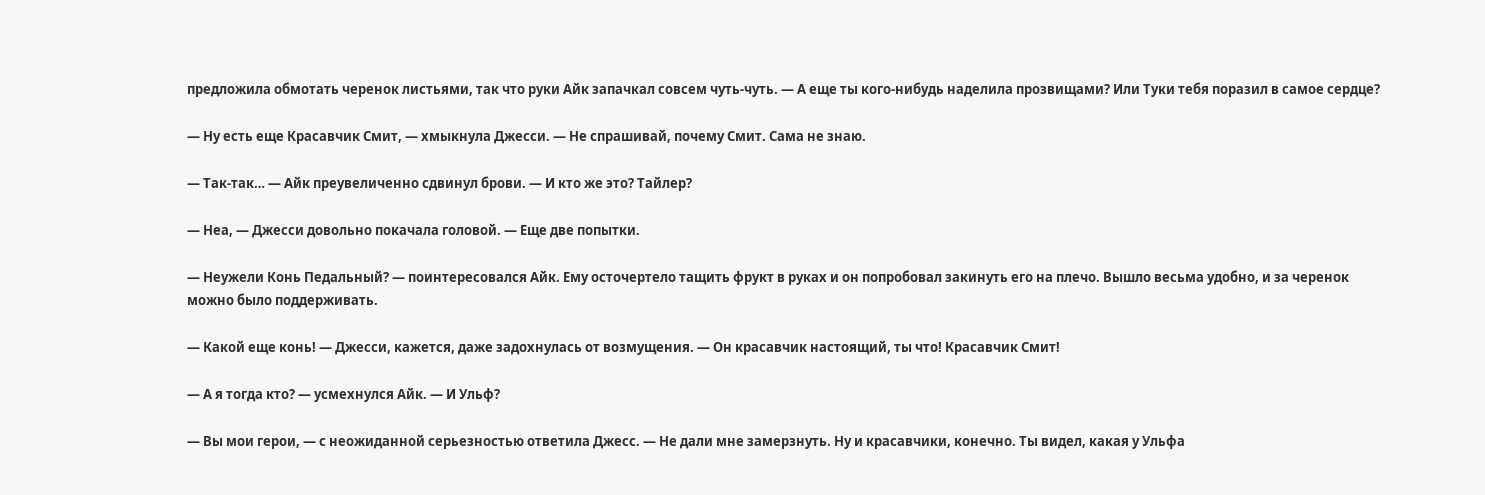предложила обмотать черенок листьями, так что руки Айк запачкал совсем чуть-чуть. — А еще ты кого-нибудь наделила прозвищами? Или Туки тебя поразил в самое сердце?

— Ну есть еще Красавчик Смит, — хмыкнула Джесси. — Не спрашивай, почему Смит. Сама не знаю.

— Так-так… — Айк преувеличенно сдвинул брови. — И кто же это? Тайлер?

— Неа, — Джесси довольно покачала головой. — Еще две попытки.

— Неужели Конь Педальный? — поинтересовался Айк. Ему осточертело тащить фрукт в руках и он попробовал закинуть его на плечо. Вышло весьма удобно, и за черенок можно было поддерживать.

— Какой еще конь! — Джесси, кажется, даже задохнулась от возмущения. — Он красавчик настоящий, ты что! Красавчик Смит!

— А я тогда кто? — усмехнулся Айк. — И Ульф?

— Вы мои герои, — с неожиданной серьезностью ответила Джесс. — Не дали мне замерзнуть. Ну и красавчики, конечно. Ты видел, какая у Ульфа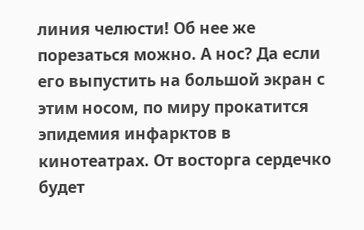линия челюсти! Об нее же порезаться можно. А нос? Да если его выпустить на большой экран с этим носом, по миру прокатится эпидемия инфарктов в кинотеатрах. От восторга сердечко будет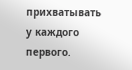прихватывать у каждого первого.